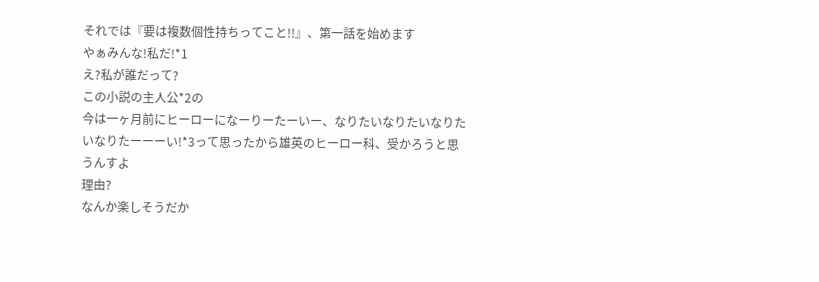それでは『要は複数個性持ちってこと!!』、第一話を始めます
やぁみんな!私だ!*1
え?私が誰だって?
この小説の主人公*2の
今は一ヶ月前にヒーローになーりーたーいー、なりたいなりたいなりたいなりたーーーい!*3って思ったから雄英のヒーロー科、受かろうと思うんすよ
理由?
なんか楽しそうだか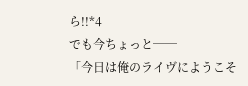ら!!*4
でも今ちょっと──
「今日は俺のライヴにようこそ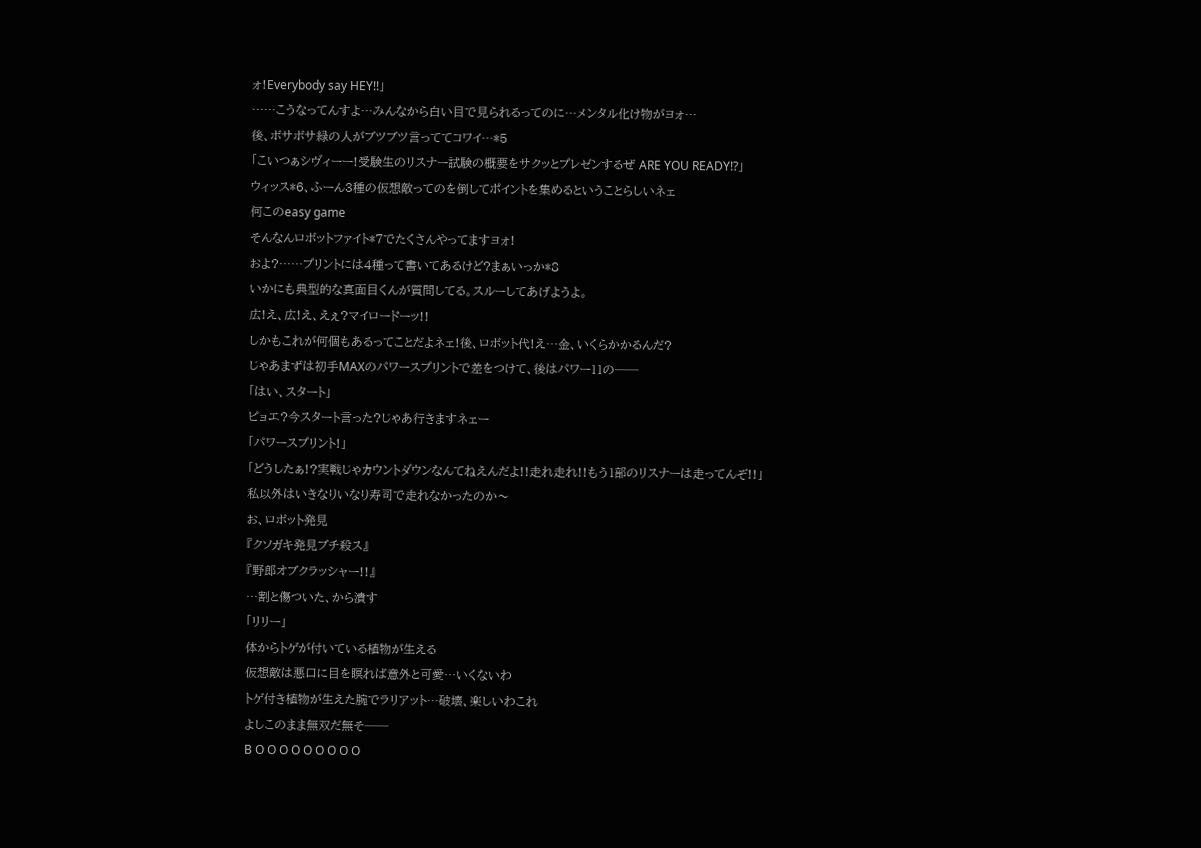ォ!Everybody say HEY!!」
……こうなってんすよ…みんなから白い目で見られるってのに…メンタル化け物がヨォ…
後、ボサボサ緑の人がブツブツ言っててコワイ…*5
「こいつぁシヴィーー!受験生のリスナー試験の概要をサクッとプレゼンするぜ ARE YOU READY!?」
ウィッス*6、ふーん3種の仮想敵ってのを倒してポイントを集めるということらしいネェ
何このeasy game
そんなんロボットファイト*7でたくさんやってますヨォ!
およ?……プリントには4種って書いてあるけど?まぁいっか*8
いかにも典型的な真面目くんが質問してる。スルーしてあげようよ。
広!え、広!え、えぇ?マイロードーッ!!
しかもこれが何個もあるってことだよネェ!後、ロボット代!え…金、いくらかかるんだ?
じゃあまずは初手MAXのパワースプリントで差をつけて、後はパワー11の──
「はい、スタート」
ピョエ?今スタート言った?じゃあ行きますネェー
「パワースプリント!」
「どうしたぁ!?実戦じゃカウントダウンなんてねえんだよ!!走れ走れ!!もう1部のリスナーは走ってんぞ!!」
私以外はいきなりいなり寿司で走れなかったのか〜
お、ロボット発見
『クソガキ発見ブチ殺ス』
『野郎オブクラッシャー!!』
…割と傷ついた、から潰す
「リリー」
体からトゲが付いている植物が生える
仮想敵は悪口に目を瞑れば意外と可愛…いくないわ
トゲ付き植物が生えた腕でラリアット…破壊、楽しいわこれ
よしこのまま無双だ無そ──
B O O O O O O O O O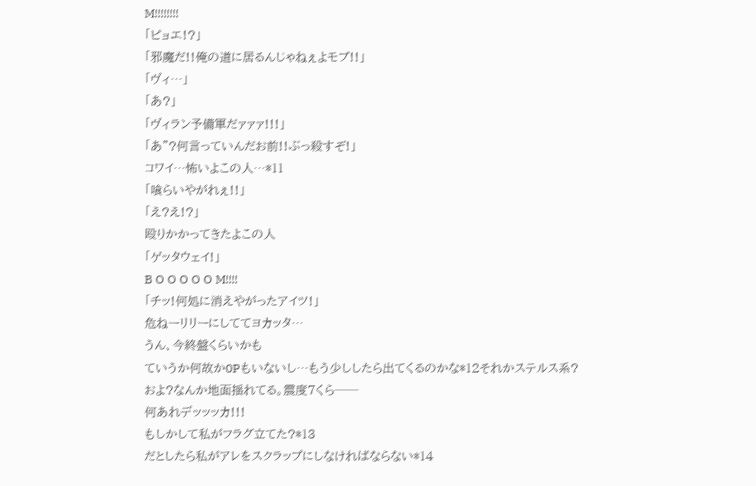M!!!!!!!!
「ピョエ!?」
「邪魔だ!!俺の道に居るんじゃねぇよモブ!!」
「ヴィ…」
「あ?」
「ヴィラン予備軍だァァァ!!!」
「あ"?何言っていんだお前!!ぶっ殺すぞ!」
コワイ…怖いよこの人…*11
「喰らいやがれぇ!!」
「え?え!?」
殴りかかってきたよこの人
「ゲッタウェイ!」
B O O O O O M!!!!
「チッ!何処に消えやがったアイツ!」
危ねーリリーにしててヨカッタ…
うん、今終盤くらいかも
ていうか何故か0Pもいないし…もう少ししたら出てくるのかな*12それかステルス系?
およ?なんか地面揺れてる。震度7くら──
何あれデッッッカ!!!
もしかして私がフラグ立てた?*13
だとしたら私がアレをスクラップにしなければならない*14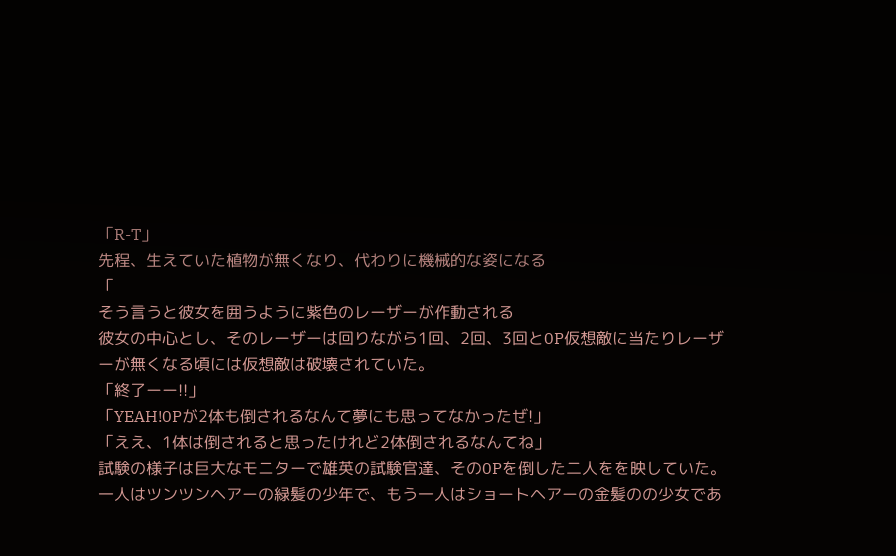「R-T」
先程、生えていた植物が無くなり、代わりに機械的な姿になる
「
そう言うと彼女を囲うように紫色のレーザーが作動される
彼女の中心とし、そのレーザーは回りながら1回、2回、3回と0P仮想敵に当たりレーザーが無くなる頃には仮想敵は破壊されていた。
「終了ーー!!」
「YEAH!0Pが2体も倒されるなんて夢にも思ってなかったぜ!」
「ええ、1体は倒されると思ったけれど2体倒されるなんてね」
試験の様子は巨大なモニターで雄英の試験官達、その0Pを倒した二人をを映していた。
一人はツンツンヘアーの緑髪の少年で、もう一人はショートヘアーの金髪のの少女であ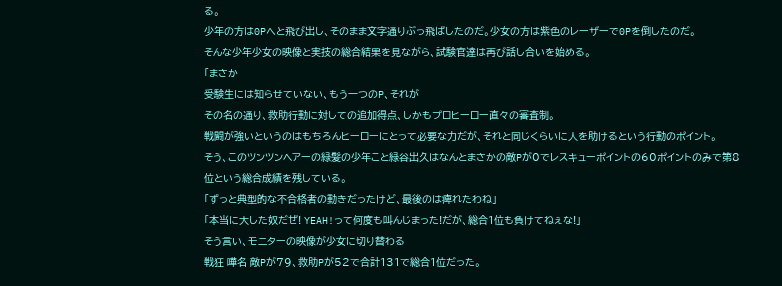る。
少年の方は0Pへと飛び出し、そのまま文字通りぶっ飛ばしたのだ。少女の方は紫色のレーザーで0Pを倒したのだ。
そんな少年少女の映像と実技の総合結果を見ながら、試験官達は再び話し合いを始める。
「まさか
受験生には知らせていない、もう一つのP、それが
その名の通り、救助行動に対しての追加得点、しかもプロヒーロー直々の審査制。
戦闘が強いというのはもちろんヒーローにとって必要な力だが、それと同じくらいに人を助けるという行動のポイント。
そう、このツンツンヘアーの緑髪の少年こと緑谷出久はなんとまさかの敵Pが0でレスキューポイントの60ポイントのみで第8位という総合成績を残している。
「ずっと典型的な不合格者の動きだったけど、最後のは痺れたわね」
「本当に大した奴だぜ! YEAH!って何度も叫んじまった!だが、総合1位も負けてねぇな!」
そう言い、モニターの映像が少女に切り替わる
戦狂 嘩名 敵Pが79、救助Pが52で合計131で総合1位だった。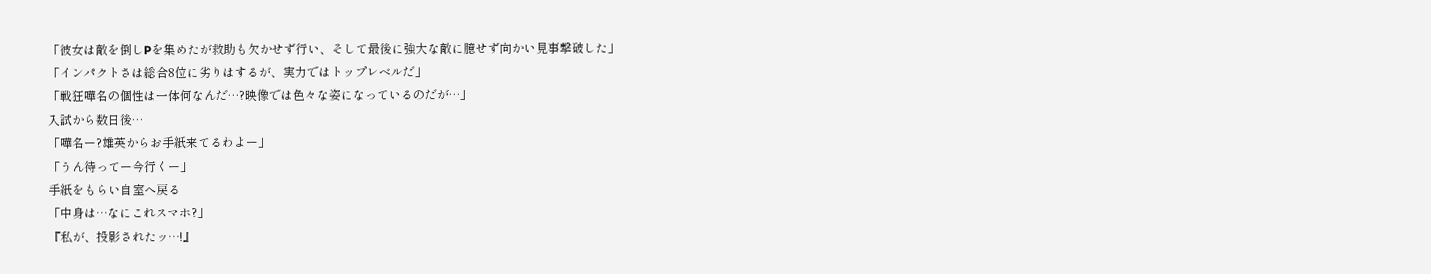「彼女は敵を倒しPを集めたが救助も欠かせず行い、そして最後に強大な敵に臆せず向かい見事撃破した」
「インパクトさは総合8位に劣りはするが、実力ではトップレベルだ」
「戦狂嘩名の個性は一体何なんだ…?映像では色々な姿になっているのだが…」
入試から数日後…
「嘩名ー?雄英からお手紙来てるわよー」
「うん待ってー今行くー」
手紙をもらい自室へ戻る
「中身は…なにこれスマホ?」
『私が、投影されたッ…!』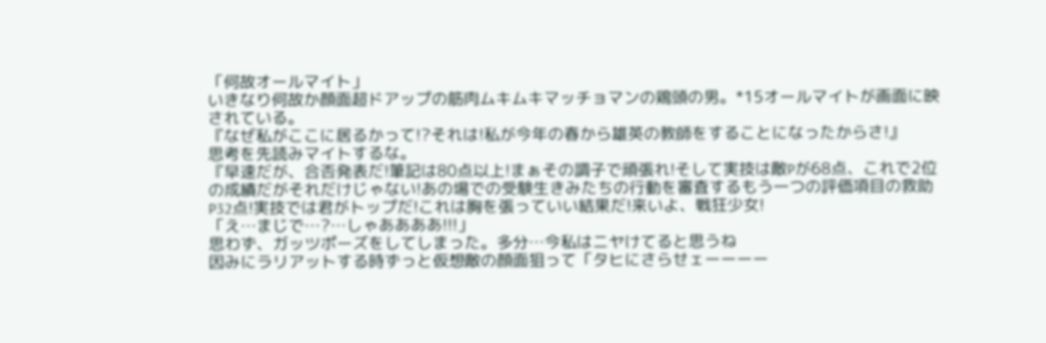「何故オールマイト」
いきなり何故か顔面超ドアップの筋肉ムキムキマッチョマンの鶏頭の男。*15オールマイトが画面に映されている。
『なぜ私がここに居るかって!?それは!私が今年の春から雄英の教師をすることになったからさ!』
思考を先読みマイトするな。
『早速だが、合否発表だ!筆記は80点以上!まぁその調子で頑張れ!そして実技は敵Pが68点、これで2位の成績だがそれだけじゃない!あの場での受験生きみたちの行動を審査するもう一つの評価項目の救助P32点!実技では君がトップだ!これは胸を張っていい結果だ!来いよ、戦狂少女!
「え…まじで…?…しゃああああ!!!」
思わず、ガッツポーズをしてしまった。多分…今私はニヤけてると思うね
因みにラリアットする時ずっと仮想敵の顔面狙って「タヒにさらせェーーーー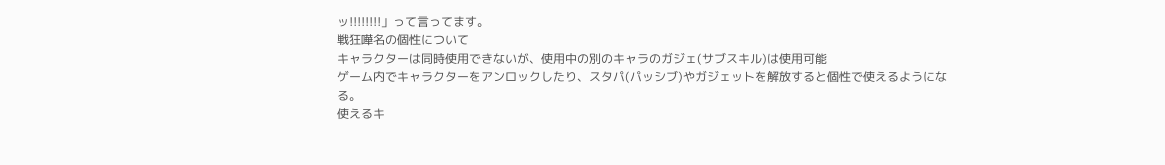ッ!!!!!!!!」って言ってます。
戦狂嘩名の個性について
キャラクターは同時使用できないが、使用中の別のキャラのガジェ(サブスキル)は使用可能
ゲーム内でキャラクターをアンロックしたり、スタパ(パッシブ)やガジェットを解放すると個性で使えるようになる。
使えるキ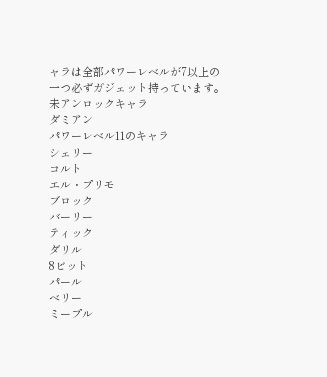ャラは全部パワーレベルが7以上の一つ必ずガジェット持っています。
未アンロックキャラ
ダミアン
パワーレベル11のキャラ
シェリー
コルト
エル・プリモ
ブロック
バーリー
ティック
ダリル
8ビット
パール
ベリー
ミープル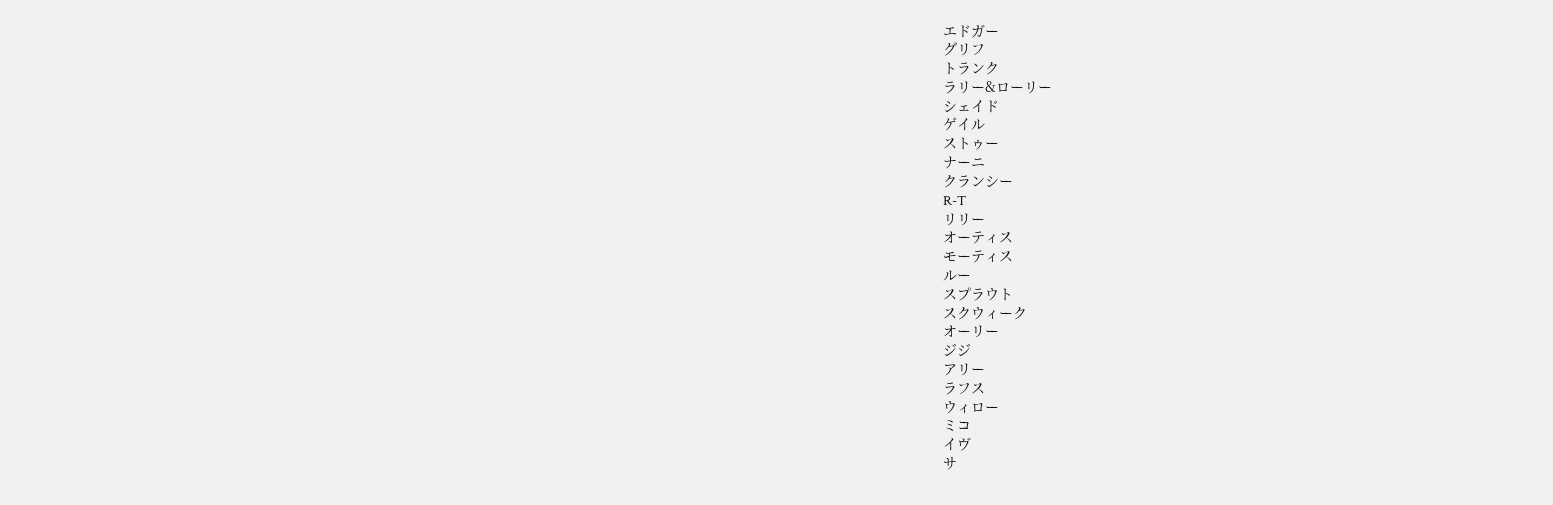エドガー
グリフ
トランク
ラリー&ローリー
シェイド
ゲイル
ストゥー
ナーニ
クランシー
R-T
リリー
オーティス
モーティス
ルー
スプラウト
スクウィーク
オーリー
ジジ
アリー
ラフス
ウィロー
ミコ
イヴ
サ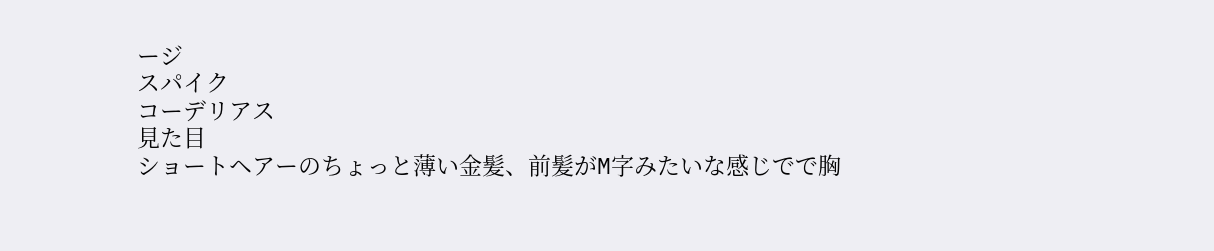ージ
スパイク
コーデリアス
見た目
ショートヘアーのちょっと薄い金髪、前髪がM字みたいな感じでで胸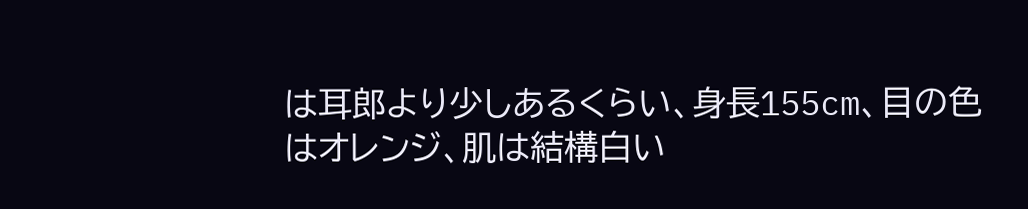は耳郎より少しあるくらい、身長155cm、目の色はオレンジ、肌は結構白い